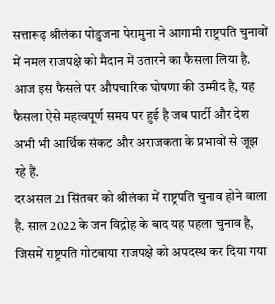सत्तारूढ़ श्रीलंका पोडुजना पेरामुना ने आगामी राष्ट्रपति चुनावों में नमल राजपक्षे को मैदान में उतारने का फैसला लिया है. आज इस फैसले पर औपचारिक घोषणा की उम्मीद है, यह फैसला ऐसे महत्वपूर्ण समय पर हुई है जब पार्टी और देश अभी भी आर्थिक संकट और अराजकता के प्रभावों से जूझ रहे हैं.
दरअसल 21 सिंतबर को श्रीलंका में राष्ट्रपति चुनाव होने वाला है. साल 2022 के जन विद्रोह के बाद यह पहला चुनाव है, जिसमें राष्ट्रपति गोटबाया राजपक्षे को अपदस्थ कर दिया गया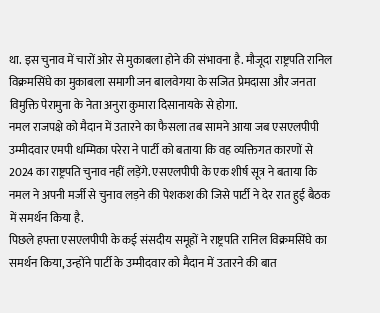था. इस चुनाव में चारों ओर से मुकाबला होने की संभावना है. मौजूदा राष्ट्रपति रानिल विक्रमसिंघे का मुकाबला समागी जन बालवेगया के सजित प्रेमदासा और जनता विमुक्ति पेरामुना के नेता अनुरा कुमारा दिसानायके से होगा.
नमल राजपक्षे को मैदान में उतारने का फैसला तब सामने आया जब एसएलपीपी उम्मीदवार एमपी धम्मिका परेरा ने पार्टी को बताया कि वह व्यक्तिगत कारणों से 2024 का राष्ट्रपति चुनाव नहीं लड़ेंगे. एसएलपीपी के एक शीर्ष सूत्र ने बताया कि नमल ने अपनी मर्जी से चुनाव लड़ने की पेशकश की जिसे पार्टी ने देर रात हुई बैठक में समर्थन किया है.
पिछले हफ्ता एसएलपीपी के कई संसदीय समूहों ने राष्ट्रपति रानिल विक्रमसिंघे का समर्थन किया, उन्होंने पार्टी के उम्मीदवार को मैदान में उतारने की बात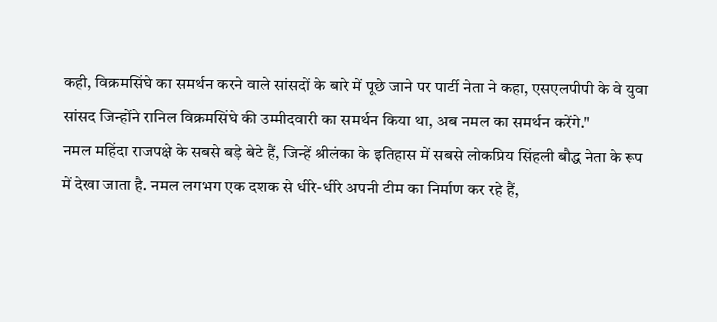कही, विक्रमसिंघे का समर्थन करने वाले सांसदों के बारे में पूछे जाने पर पार्टी नेता ने कहा, एसएलपीपी के वे युवा सांसद जिन्होंने रानिल विक्रमसिंघे की उम्मीदवारी का समर्थन किया था, अब नमल का समर्थन करेंगे."
नमल महिंदा राजपक्षे के सबसे बड़े बेटे हैं, जिन्हें श्रीलंका के इतिहास में सबसे लोकप्रिय सिंहली बौद्ध नेता के रूप में देखा जाता है. नमल लगभग एक दशक से धीरे-धीरे अपनी टीम का निर्माण कर रहे हैं,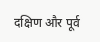दक्षिण और पूर्व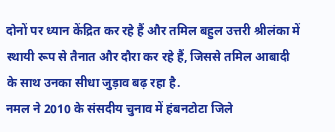दोनों पर ध्यान केंद्रित कर रहे हैं और तमिल बहुल उत्तरी श्रीलंका में स्थायी रूप से तैनात और दौरा कर रहे हैं, जिससे तमिल आबादी के साथ उनका सीधा जुड़ाव बढ़ रहा है.
नमल ने 2010 के संसदीय चुनाव में हंबनटोटा जिले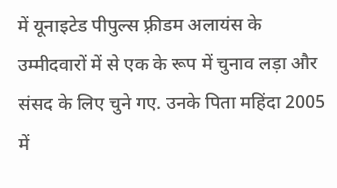में यूनाइटेड पीपुल्स फ़्रीडम अलायंस के उम्मीदवारों में से एक के रूप में चुनाव लड़ा और संसद के लिए चुने गए. उनके पिता महिंदा 2005 में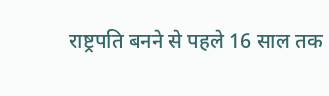राष्ट्रपति बनने से पहले 16 साल तक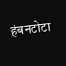हंबनटोटा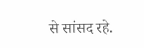से सांसद रहे.